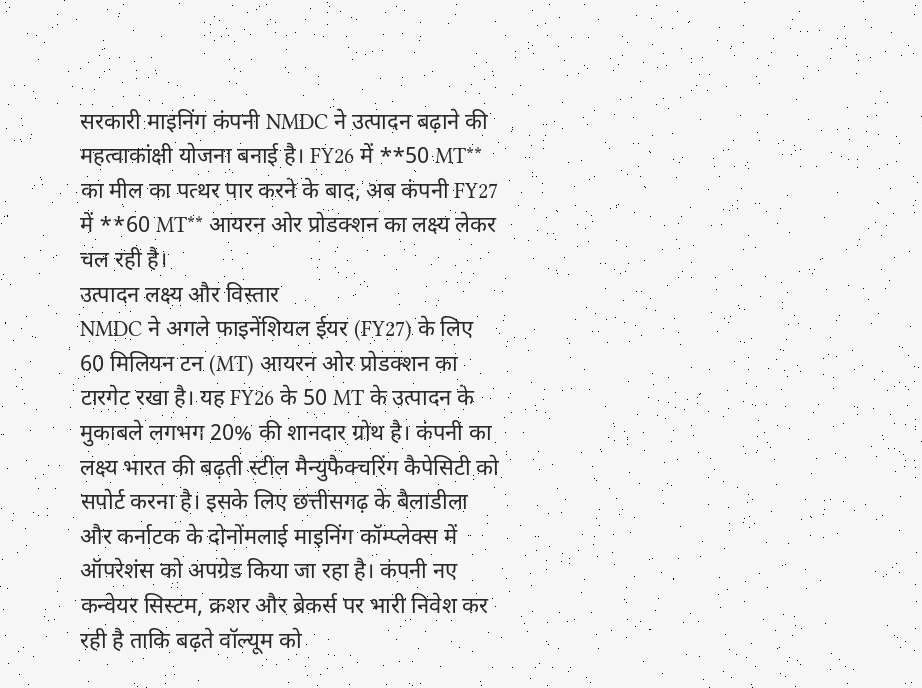सरकारी माइनिंग कंपनी NMDC ने उत्पादन बढ़ाने की महत्वाकांक्षी योजना बनाई है। FY26 में **50 MT** का मील का पत्थर पार करने के बाद, अब कंपनी FY27 में **60 MT** आयरन ओर प्रोडक्शन का लक्ष्य लेकर चल रही है।
उत्पादन लक्ष्य और विस्तार
NMDC ने अगले फाइनेंशियल ईयर (FY27) के लिए 60 मिलियन टन (MT) आयरन ओर प्रोडक्शन का टारगेट रखा है। यह FY26 के 50 MT के उत्पादन के मुकाबले लगभग 20% की शानदार ग्रोथ है। कंपनी का लक्ष्य भारत की बढ़ती स्टील मैन्युफैक्चरिंग कैपेसिटी को सपोर्ट करना है। इसके लिए छत्तीसगढ़ के बैलाडीला और कर्नाटक के दोनोंमलाई माइनिंग कॉम्प्लेक्स में ऑपरेशंस को अपग्रेड किया जा रहा है। कंपनी नए कन्वेयर सिस्टम, क्रशर और ब्रेकर्स पर भारी निवेश कर रही है ताकि बढ़ते वॉल्यूम को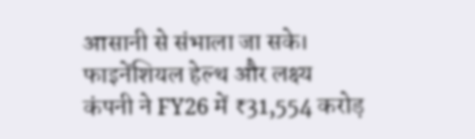आसानी से संभाला जा सके।
फाइनेंशियल हेल्थ और लक्ष्य
कंपनी ने FY26 में ₹31,554 करोड़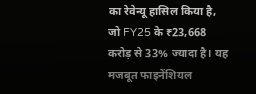का रेवेन्यू हासिल किया है, जो FY25 के ₹23,668 करोड़ से 33% ज्यादा है। यह मजबूत फाइनेंशियल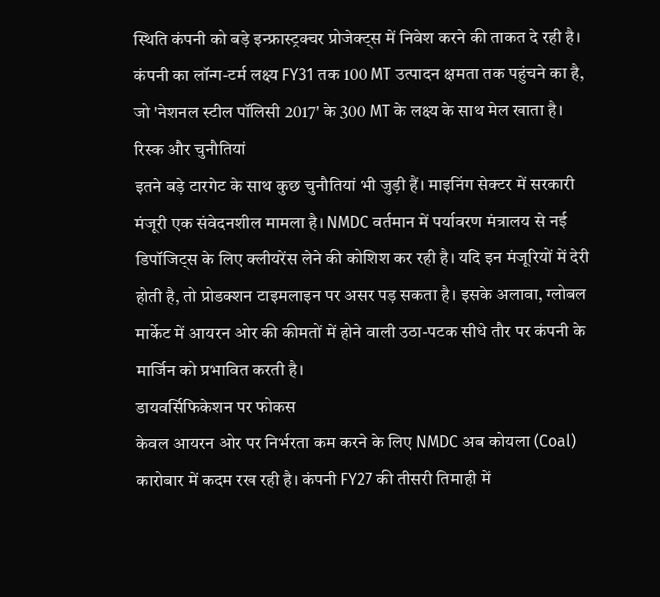स्थिति कंपनी को बड़े इन्फ्रास्ट्रक्चर प्रोजेक्ट्स में निवेश करने की ताकत दे रही है। कंपनी का लॉन्ग-टर्म लक्ष्य FY31 तक 100 MT उत्पादन क्षमता तक पहुंचने का है, जो 'नेशनल स्टील पॉलिसी 2017' के 300 MT के लक्ष्य के साथ मेल खाता है।
रिस्क और चुनौतियां
इतने बड़े टारगेट के साथ कुछ चुनौतियां भी जुड़ी हैं। माइनिंग सेक्टर में सरकारी मंजूरी एक संवेदनशील मामला है। NMDC वर्तमान में पर्यावरण मंत्रालय से नई डिपॉजिट्स के लिए क्लीयरेंस लेने की कोशिश कर रही है। यदि इन मंजूरियों में देरी होती है, तो प्रोडक्शन टाइमलाइन पर असर पड़ सकता है। इसके अलावा, ग्लोबल मार्केट में आयरन ओर की कीमतों में होने वाली उठा-पटक सीधे तौर पर कंपनी के मार्जिन को प्रभावित करती है।
डायवर्सिफिकेशन पर फोकस
केवल आयरन ओर पर निर्भरता कम करने के लिए NMDC अब कोयला (Coal) कारोबार में कदम रख रही है। कंपनी FY27 की तीसरी तिमाही में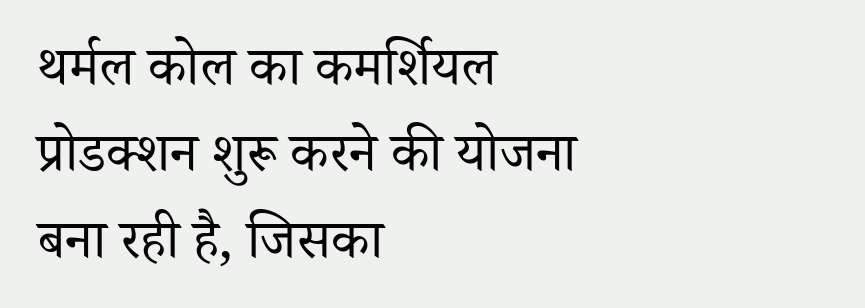थर्मल कोल का कमर्शियल प्रोडक्शन शुरू करने की योजना बना रही है, जिसका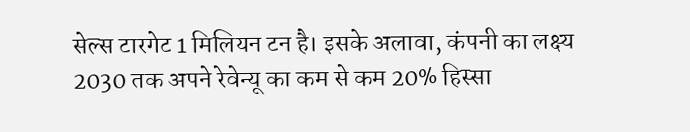सेल्स टारगेट 1 मिलियन टन है। इसके अलावा, कंपनी का लक्ष्य 2030 तक अपने रेवेन्यू का कम से कम 20% हिस्सा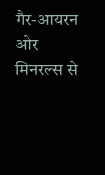गैर-आयरन ओर मिनरल्स से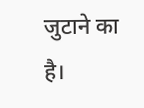जुटाने का है।